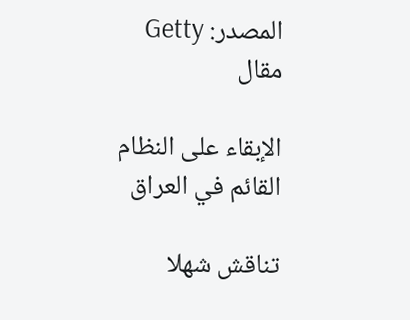المصدر: Getty
مقال

الإبقاء على النظام القائم في العراق

تناقش شهلا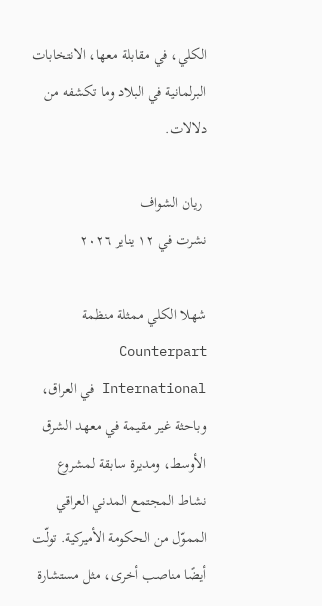الكلي، في مقابلة معها، الانتخابات البرلمانية في البلاد وما تكشفه من دلالات.

 ريان الشواف
نشرت في ١٢ يناير ٢٠٢٦

شهلا الكلي ممثلة منظمة Counterpart International في العراق، وباحثة غير مقيمة في معهد الشرق الأوسط، ومديرة سابقة لمشروع نشاط المجتمع المدني العراقي المموّل من الحكومة الأميركية. تولّت أيضًا مناصب أخرى، مثل مستشارة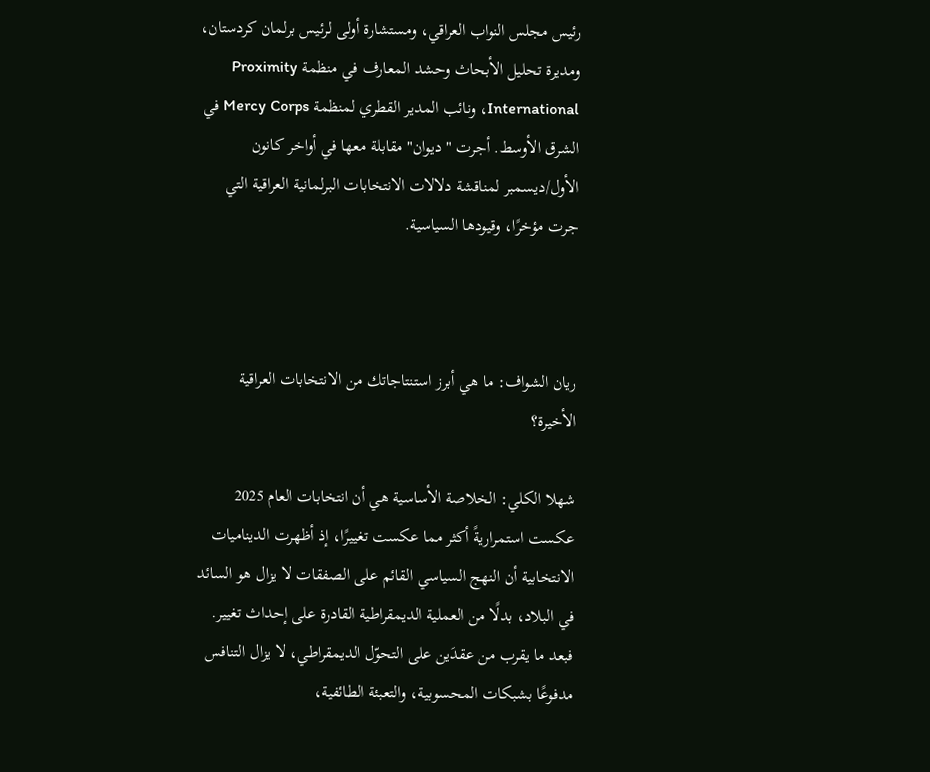رئيس مجلس النواب العراقي، ومستشارة أولى لرئيس برلمان كردستان، ومديرة تحليل الأبحاث وحشد المعارف في منظمة Proximity International، ونائب المدير القطري لمنظمة Mercy Corps في الشرق الأوسط. أجرت "ديوان" مقابلة معها في أواخر كانون الأول/ديسمبر لمناقشة دلالات الانتخابات البرلمانية العراقية التي جرت مؤخرًا، وقيودها السياسية.



ريان الشواف: ما هي أبرز استنتاجاتك من الانتخابات العراقية الأخيرة؟

شهلا الكلي: الخلاصة الأساسية هي أن انتخابات العام 2025 عكست استمراريةً أكثر مما عكست تغييرًا، إذ أظهرت الديناميات الانتخابية أن النهج السياسي القائم على الصفقات لا يزال هو السائد في البلاد، بدلًا من العملية الديمقراطية القادرة على إحداث تغيير. فبعد ما يقرب من عقدَين على التحوّل الديمقراطي، لا يزال التنافس مدفوعًا بشبكات المحسوبية، والتعبئة الطائفية،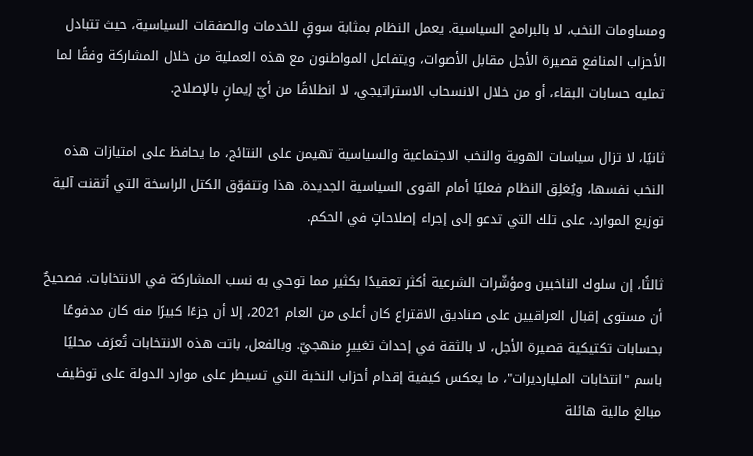ومساومات النخب، لا بالبرامج السياسية. يعمل النظام بمثابة سوقٍ للخدمات والصفقات السياسية، حيث تتبادل الأحزاب المنافع قصيرة الأجل مقابل الأصوات، ويتفاعل المواطنون مع هذه العملية من خلال المشاركة وفقًا لما تمليه حسابات البقاء، أو من خلال الانسحاب الاستراتيجي، لا انطلاقًا من أيّ إيمانٍ بالإصلاح.

ثانيًا، لا تزال سياسات الهوية والنخب الاجتماعية والسياسية تهيمن على النتائج، ما يحافظ على امتيازات هذه النخب نفسها، ويُغلِق النظام فعليًا أمام القوى السياسية الجديدة. هذا وتتفوّق الكتل الراسخة التي أتقنت آلية توزيع الموارد، على تلك التي تدعو إلى إجراء إصلاحاتٍ في الحكم.

ثالثًا، إن سلوك الناخبين ومؤشّرات الشرعية أكثر تعقيدًا بكثير مما توحي به نسب المشاركة في الانتخابات. فصحيحٌ أن مستوى إقبال العراقيين على صناديق الاقتراع كان أعلى من العام 2021، إلا أن جزءًا كبيرًا منه كان مدفوعًا بحسابات تكتيكية قصيرة الأجل، لا بالثقة في إحداث تغييرٍ منهجيّ. وبالفعل، باتت هذه الانتخابات تُعرَف محليًا باسم "انتخابات المليارديرات"، ما يعكس كيفية إقدام أحزاب النخبة التي تسيطر على موارد الدولة على توظيف مبالغ مالية هائلة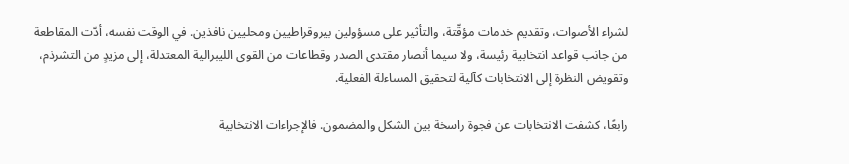لشراء الأصوات، وتقديم خدمات مؤقّتة، والتأثير على مسؤولين بيروقراطيين ومحليين نافذين. في الوقت نفسه، أدّت المقاطعة من جانب قواعد انتخابية رئيسة، ولا سيما أنصار مقتدى الصدر وقطاعات من القوى الليبرالية المعتدلة، إلى مزيدٍ من التشرذم، وتقويض النظرة إلى الانتخابات كآلية لتحقيق المساءلة الفعلية.

رابعًا، كشفت الانتخابات عن فجوة راسخة بين الشكل والمضمون. فالإجراءات الانتخابية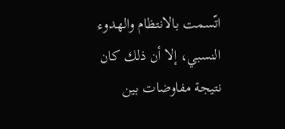اتّسمت بالانتظام والهدوء النسبي، إلا أن ذلك كان نتيجة مفاوضات بين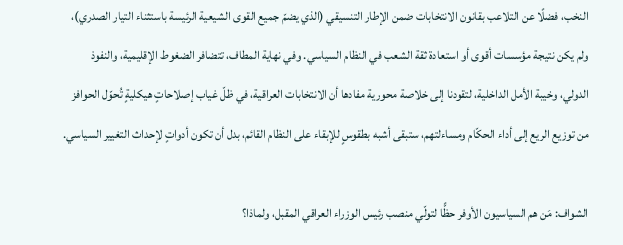النخب، فضلًا عن التلاعب بقانون الانتخابات ضمن الإطار التنسيقي (الذي يضمّ جميع القوى الشيعية الرئيسة باستثناء التيار الصدري)، ولم يكن نتيجة مؤسسات أقوى أو استعادة ثقة الشعب في النظام السياسي. وفي نهاية المطاف، تتضافر الضغوط الإقليمية، والنفوذ الدولي، وخيبة الأمل الداخلية، لتقودنا إلى خلاصة محورية مفادها أن الانتخابات العراقية، في ظلّ غياب إصلاحاتٍ هيكليةٍ تُحوّل الحوافز من توزيع الريع إلى أداء الحكّام ومساءلتهم، ستبقى أشبه بطقوسٍ للإبقاء على النظام القائم، بدل أن تكون أدواتٍ لإحداث التغيير السياسي.

الشواف: مَن هم السياسيون الأوفر حظًّا لتولّي منصب رئيس الوزراء العراقي المقبل، ولماذا؟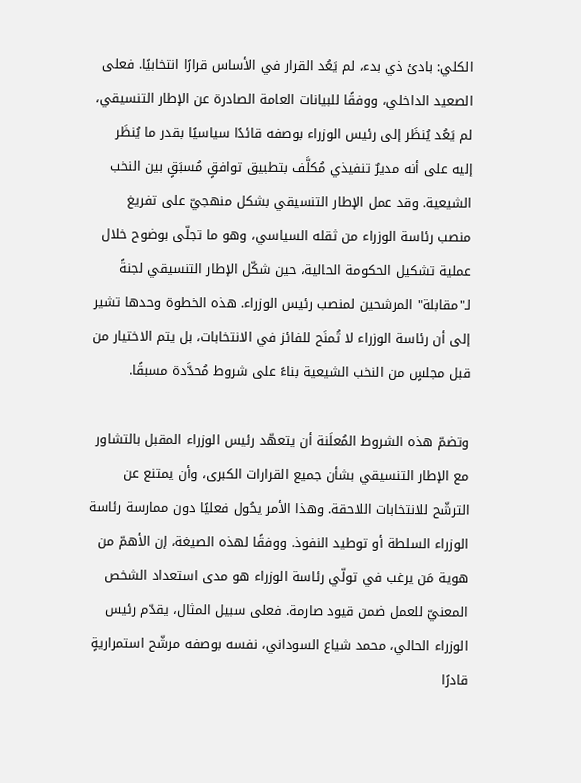الكلي: بادئ ذي بدء، لم يَعُد القرار في الأساس قرارًا انتخابيًا. فعلى الصعيد الداخلي، ووفقًا للبيانات العامة الصادرة عن الإطار التنسيقي، لم يَعُد يُنظَر إلى رئيس الوزراء بوصفه قائدًا سياسيًا بقدر ما يُنظَر إليه على أنه مديرٌ تنفيذي مُكلَّف بتطبيق توافقٍ مُسبَقٍ بين النخب الشيعية. وقد عمل الإطار التنسيقي بشكل منهجيّ على تفريغ منصب رئاسة الوزراء من ثقله السياسي، وهو ما تجلّى بوضوح خلال عملية تشكيل الحكومة الحالية، حين شكّل الإطار التنسيقي لجنةً لـ"مقابلة" المرشحين لمنصب رئيس الوزراء. هذه الخطوة وحدها تشير إلى أن رئاسة الوزراء لا تُمنَح للفائز في الانتخابات، بل يتم الاختيار من قبل مجلسٍ من النخب الشيعية بناءً على شروط مُحدَّدة مسبقًا.

وتضمّ هذه الشروط المُعلَنة أن يتعهّد رئيس الوزراء المقبل بالتشاور مع الإطار التنسيقي بشأن جميع القرارات الكبرى، وأن يمتنع عن الترشّح للانتخابات اللاحقة. وهذا الأمر يحُول فعليًا دون ممارسة رئاسة الوزراء السلطة أو توطيد النفوذ. ووفقًا لهذه الصيغة، إن الأهمّ من هوية مَن يرغب في تولّي رئاسة الوزراء هو مدى استعداد الشخص المعنيّ للعمل ضمن قيود صارمة. فعلى سبيل المثال، يقدّم رئيس الوزراء الحالي، محمد شياع السوداني، نفسه بوصفه مرشّح استمراريةٍ قادرًا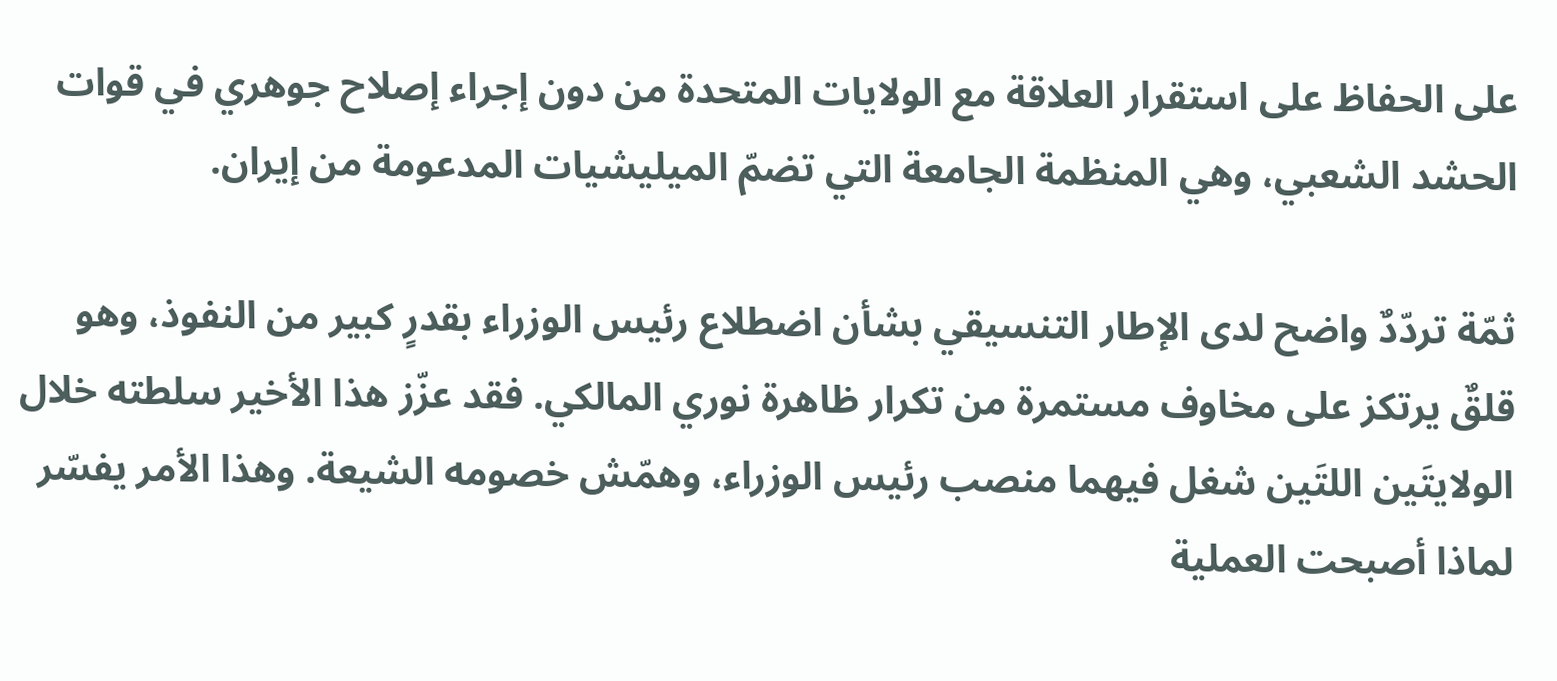على الحفاظ على استقرار العلاقة مع الولايات المتحدة من دون إجراء إصلاح جوهري في قوات الحشد الشعبي، وهي المنظمة الجامعة التي تضمّ الميليشيات المدعومة من إيران.

ثمّة تردّدٌ واضح لدى الإطار التنسيقي بشأن اضطلاع رئيس الوزراء بقدرٍ كبير من النفوذ، وهو قلقٌ يرتكز على مخاوف مستمرة من تكرار ظاهرة نوري المالكي. فقد عزّز هذا الأخير سلطته خلال الولايتَين اللتَين شغل فيهما منصب رئيس الوزراء، وهمّش خصومه الشيعة. وهذا الأمر يفسّر لماذا أصبحت العملية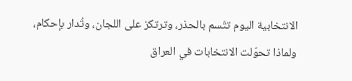الانتخابية اليوم تتّسم بالحذر، وترتكز على اللجان، وتُدار بإحكام، ولماذا تحوّلت الانتخابات في العراق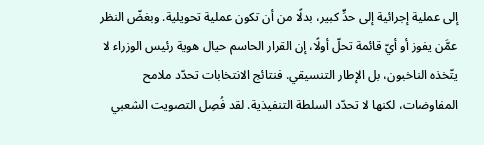إلى عملية إجرائية إلى حدٍّ كبير، بدلًا من أن تكون عملية تحويلية. وبغضّ النظر عمَّن يفوز أو أيّ قائمة تحلّ أولًا، إن القرار الحاسم حيال هوية رئيس الوزراء لا يتّخذه الناخبون، بل الإطار التنسيقي. فنتائج الانتخابات تحدّد ملامح المفاوضات، لكنها لا تحدّد السلطة التنفيذية. لقد فُصِل التصويت الشعبي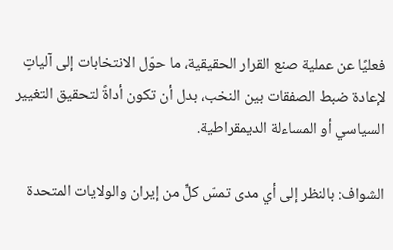فعليًا عن عملية صنع القرار الحقيقية، ما حوّل الانتخابات إلى آلياتٍ لإعادة ضبط الصفقات بين النخب، بدل أن تكون أداةً لتحقيق التغيير السياسي أو المساءلة الديمقراطية.

الشواف: بالنظر إلى أي مدى تمسّ كلٍّ من إيران والولايات المتحدة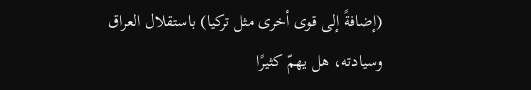(إضافةً إلى قوى أخرى مثل تركيا) باستقلال العراق وسيادته، هل يهمّ كثيرًا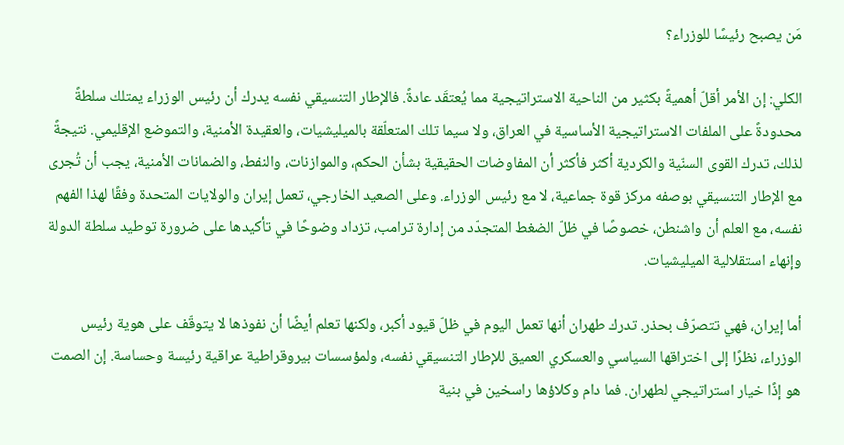مَن يصبح رئيسًا للوزراء؟

الكلي: إن الأمر أقلّ أهميةً بكثير من الناحية الاستراتيجية مما يُعتقَد عادةً. فالإطار التنسيقي نفسه يدرك أن رئيس الوزراء يمتلك سلطةً محدودةً على الملفات الاستراتيجية الأساسية في العراق، ولا سيما تلك المتعلّقة بالميليشيات، والعقيدة الأمنية، والتموضع الإقليمي. نتيجةً لذلك، تدرك القوى السنّية والكردية أكثر فأكثر أن المفاوضات الحقيقية بشأن الحكم، والموازنات، والنفط، والضمانات الأمنية، يجب أن تُجرى مع الإطار التنسيقي بوصفه مركز قوة جماعية، لا مع رئيس الوزراء. وعلى الصعيد الخارجي، تعمل إيران والولايات المتحدة وفقًا لهذا الفهم نفسه، مع العلم أن واشنطن، خصوصًا في ظلّ الضغط المتجدّد من إدارة ترامب، تزداد وضوحًا في تأكيدها على ضرورة توطيد سلطة الدولة وإنهاء استقلالية الميليشيات.

أما إيران، فهي تتصرّف بحذر. تدرك طهران أنها تعمل اليوم في ظلّ قيود أكبر، ولكنها تعلم أيضًا أن نفوذها لا يتوقّف على هوية رئيس الوزراء، نظرًا إلى اختراقها السياسي والعسكري العميق للإطار التنسيقي نفسه، ولمؤسسات بيروقراطية عراقية رئيسة وحساسة. إن الصمت هو إذًا خيار استراتيجي لطهران. فما دام وكلاؤها راسخين في بنية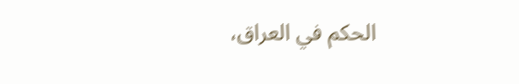الحكم في العراق،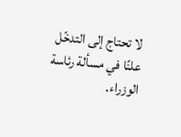لا تحتاج إلى التدخّل علنًا في مسألة رئاسة الوزراء.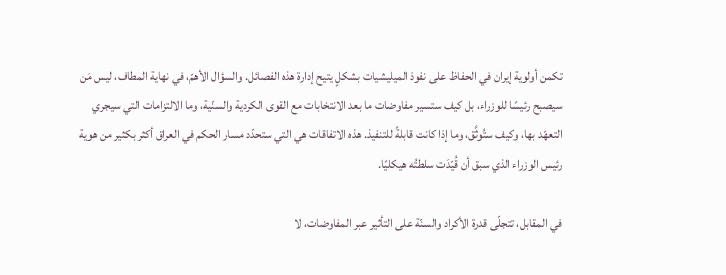تكمن أولوية إيران في الحفاظ على نفوذ الميليشيات بشكلٍ يتيح إدارة هذه الفصائل. والسؤال الأهمّ، في نهاية المطاف، ليس مَن سيصبح رئيسًا للوزراء، بل كيف ستسير مفاوضات ما بعد الانتخابات مع القوى الكردية والسنّية، وما الالتزامات التي سيجري التعهّد بها، وكيف ستُوثَّق، وما إذا كانت قابلةً للتنفيذ. هذه الاتفاقات هي التي ستحدّد مسار الحكم في العراق أكثر بكثير من هوية رئيس الوزراء الذي سبق أن قُيّدَت سلطتُه هيكليًا.

في المقابل، تتجلّى قدرة الأكراد والسنّة على التأثير عبر المفاوضات، لا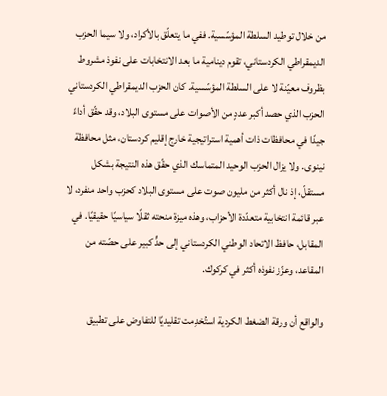من خلال توطيد السلطة المؤسّسية. ففي ما يتعلّق بالأكراد، ولا سيما الحزب الديمقراطي الكردستاني، تقوم دينامية ما بعد الانتخابات على نفوذ مشروط بظروف معيّنة لا على السلطة المؤسّسية. كان الحزب الديمقراطي الكردستاني الحزب الذي حصد أكبر عددٍ من الأصوات على مستوى البلاد، وقد حقّق أداءً جيدًا في محافظات ذات أهمية استراتيجية خارج إقليم كردستان، مثل محافظة نينوى. ولا يزال الحزب الوحيد المتماسك الذي حقّق هذه النتيجة بشكل مستقلّ، إذ نال أكثر من مليون صوت على مستوى البلاد كحزب واحد منفرد، لا عبر قائمة انتخابية متعدّدة الأحزاب، وهذه ميزة منحته ثقلًا سياسيًا حقيقيًا. في المقابل، حافظ الاتحاد الوطني الكردستاني إلى حدٍّ كبير على حصّته من المقاعد، وعزّز نفوذه أكثر في كركوك.

والواقع أن ورقة الضغط الكردية استُخدِمت تقليديًا للتفاوض على تطبيق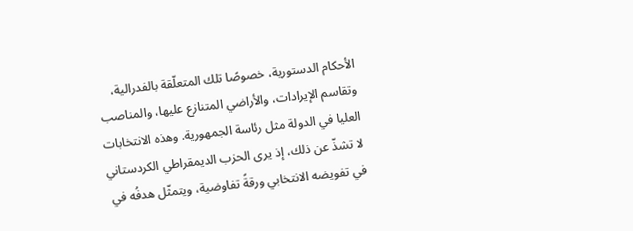الأحكام الدستورية، خصوصًا تلك المتعلّقة بالفدرالية، وتقاسم الإيرادات، والأراضي المتنازع عليها، والمناصب العليا في الدولة مثل رئاسة الجمهورية. وهذه الانتخابات لا تشذّ عن ذلك، إذ يرى الحزب الديمقراطي الكردستاني في تفويضه الانتخابي ورقةً تفاوضية، ويتمثّل هدفُه في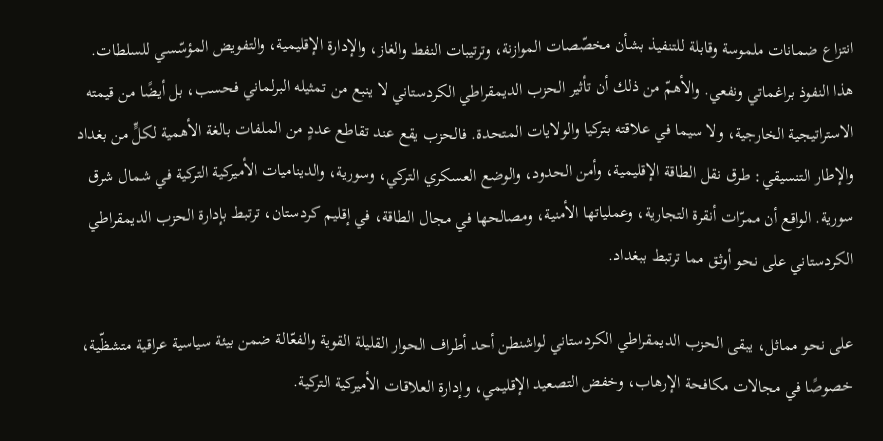انتزاع ضمانات ملموسة وقابلة للتنفيذ بشأن مخصّصات الموازنة، وترتيبات النفط والغاز، والإدارة الإقليمية، والتفويض المؤسّسي للسلطات. هذا النفوذ براغماتي ونفعي. والأهمّ من ذلك أن تأثير الحزب الديمقراطي الكردستاني لا ينبع من تمثيله البرلماني فحسب، بل أيضًا من قيمته الاستراتيجية الخارجية، ولا سيما في علاقته بتركيا والولايات المتحدة. فالحزب يقع عند تقاطع عددٍ من الملفات بالغة الأهمية لكلٍّ من بغداد والإطار التنسيقي: طرق نقل الطاقة الإقليمية، وأمن الحدود، والوضع العسكري التركي، وسورية، والديناميات الأميركية التركية في شمال شرق سورية. الواقع أن ممرّات أنقرة التجارية، وعملياتها الأمنية، ومصالحها في مجال الطاقة، في إقليم كردستان، ترتبط بإدارة الحزب الديمقراطي الكردستاني على نحو أوثق مما ترتبط ببغداد.

على نحو مماثل، يبقى الحزب الديمقراطي الكردستاني لواشنطن أحد أطراف الحوار القليلة القوية والفعّالة ضمن بيئة سياسية عراقية متشظّية، خصوصًا في مجالات مكافحة الإرهاب، وخفض التصعيد الإقليمي، وإدارة العلاقات الأميركية التركية.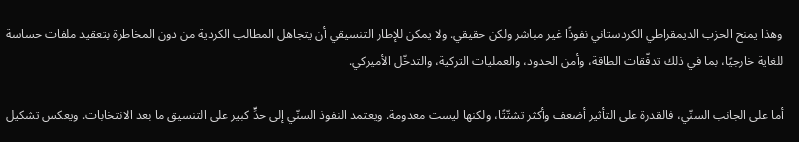وهذا يمنح الحزب الديمقراطي الكردستاني نفوذًا غير مباشر ولكن حقيقي. ولا يمكن للإطار التنسيقي أن يتجاهل المطالب الكردية من دون المخاطرة بتعقيد ملفات حساسة للغاية خارجيًا، بما في ذلك تدفّقات الطاقة، وأمن الحدود، والعمليات التركية، والتدخّل الأميركي.

أما على الجانب السنّي، فالقدرة على التأثير أضعف وأكثر تشتّتًا، ولكنها ليست معدومة. ويعتمد النفوذ السنّي إلى حدٍّ كبير على التنسيق ما بعد الانتخابات. ويعكس تشكيل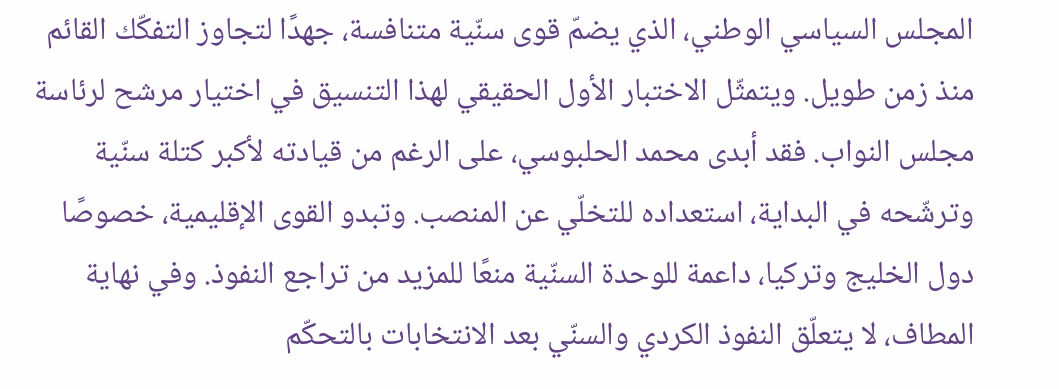المجلس السياسي الوطني، الذي يضمّ قوى سنّية متنافسة، جهدًا لتجاوز التفكّك القائم منذ زمن طويل. ويتمثّل الاختبار الأول الحقيقي لهذا التنسيق في اختيار مرشح لرئاسة مجلس النواب. فقد أبدى محمد الحلبوسي، على الرغم من قيادته لأكبر كتلة سنّية وترشّحه في البداية، استعداده للتخلّي عن المنصب. وتبدو القوى الإقليمية، خصوصًا دول الخليج وتركيا، داعمة للوحدة السنّية منعًا للمزيد من تراجع النفوذ. وفي نهاية المطاف، لا يتعلّق النفوذ الكردي والسنّي بعد الانتخابات بالتحكّم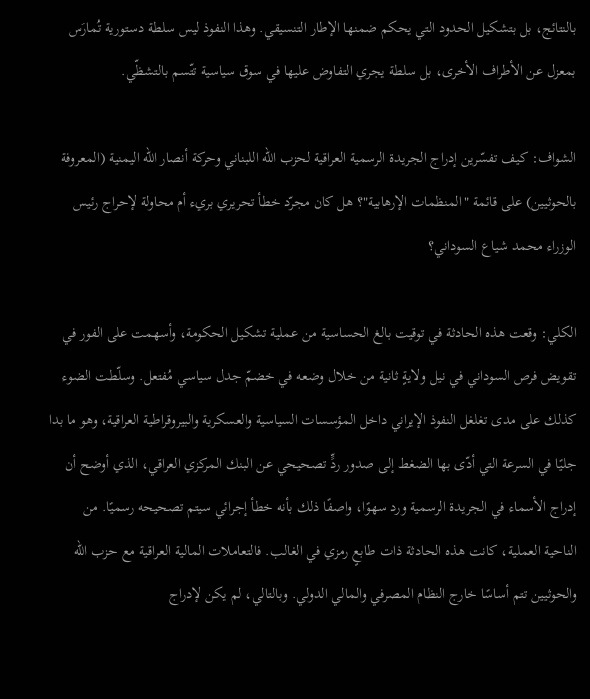بالنتائج، بل بتشكيل الحدود التي يحكم ضمنها الإطار التنسيقي. وهذا النفوذ ليس سلطة دستورية تُمارَس بمعزل عن الأطراف الأخرى، بل سلطة يجري التفاوض عليها في سوق سياسية تتّسم بالتشظّي.

الشواف: كيف تفسّرين إدراج الجريدة الرسمية العراقية لحزب الله اللبناني وحركة أنصار الله اليمنية (المعروفة بالحوثيين) على قائمة "المنظمات الإرهابية"؟ هل كان مجرّد خطأ تحريري بريء أم محاولة لإحراج رئيس الوزراء محمد شياع السوداني؟

الكلي: وقعت هذه الحادثة في توقيت بالغ الحساسية من عملية تشكيل الحكومة، وأسهمت على الفور في تقويض فرص السوداني في نيل ولايةٍ ثانية من خلال وضعه في خضمّ جدل سياسي مُفتعل. وسلّطت الضوء كذلك على مدى تغلغل النفوذ الإيراني داخل المؤسسات السياسية والعسكرية والبيروقراطية العراقية، وهو ما بدا جليًا في السرعة التي أدّى بها الضغط إلى صدور ردٍّ تصحيحي عن البنك المركزي العراقي، الذي أوضح أن إدراج الأسماء في الجريدة الرسمية ورد سهوًا، واصفًا ذلك بأنه خطأ إجرائي سيتم تصحيحه رسميًا. من الناحية العملية، كانت هذه الحادثة ذات طابعٍ رمزي في الغالب. فالتعاملات المالية العراقية مع حزب الله والحوثيين تتم أساسًا خارج النظام المصرفي والمالي الدولي. وبالتالي، لم يكن لإدراج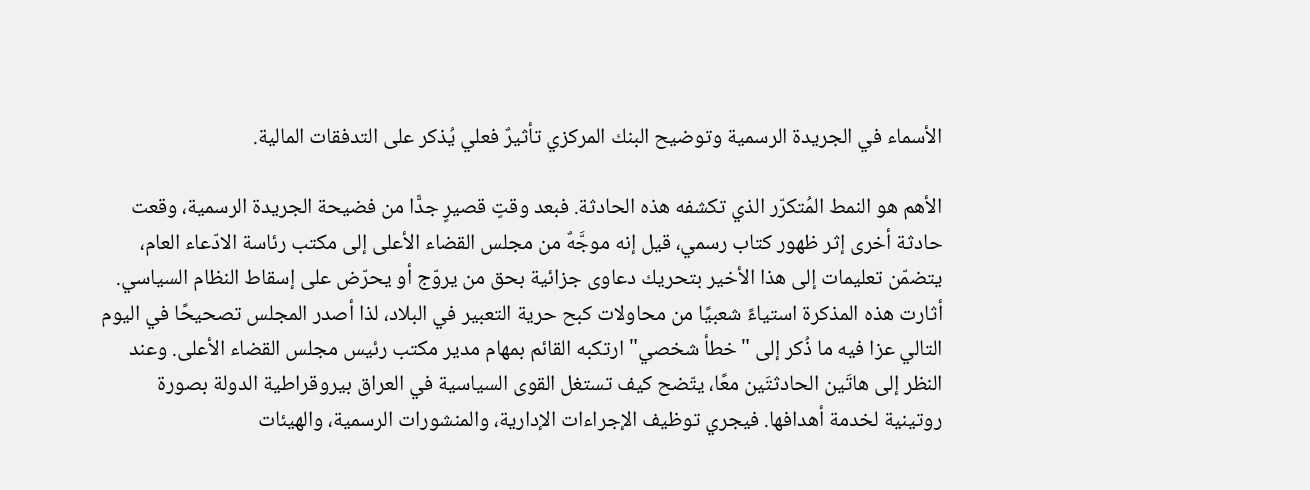الأسماء في الجريدة الرسمية وتوضيح البنك المركزي تأثيرٌ فعلي يُذكر على التدفقات المالية.

الأهم هو النمط المُتكرّر الذي تكشفه هذه الحادثة. فبعد وقتٍ قصيرٍ جدًّا من فضيحة الجريدة الرسمية، وقعت حادثة أخرى إثر ظهور كتاب رسمي، قيل إنه موجَّهٌ من مجلس القضاء الأعلى إلى مكتب رئاسة الادّعاء العام، يتضمّن تعليمات إلى هذا الأخير بتحريك دعاوى جزائية بحق من يروّج أو يحرّض على إسقاط النظام السياسي. أثارت هذه المذكرة استياءً شعبيًا من محاولات كبح حرية التعبير في البلاد، لذا أصدر المجلس تصحيحًا في اليوم التالي عزا فيه ما ذُكر إلى "خطأ شخصي" ارتكبه القائم بمهام مدير مكتب رئيس مجلس القضاء الأعلى. وعند النظر إلى هاتَين الحادثتَين معًا، يتّضح كيف تستغل القوى السياسية في العراق بيروقراطية الدولة بصورة روتينية لخدمة أهدافها. فيجري توظيف الإجراءات الإدارية، والمنشورات الرسمية، والهيئات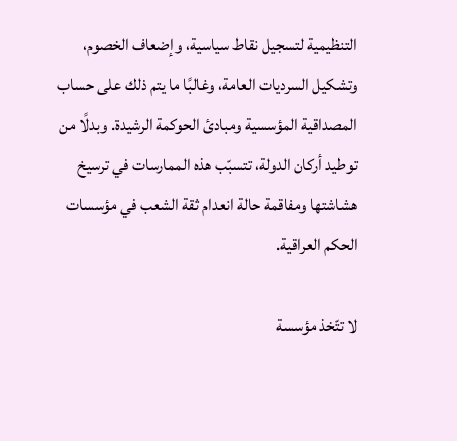التنظيمية لتسجيل نقاط سياسية، وإضعاف الخصوم، وتشكيل السرديات العامة، وغالبًا ما يتم ذلك على حساب المصداقية المؤسسية ومبادئ الحوكمة الرشيدة. وبدلًا من توطيد أركان الدولة، تتسبّب هذه الممارسات في ترسيخ هشاشتها ومفاقمة حالة انعدام ثقة الشعب في مؤسسات الحكم العراقية.

لا تتّخذ مؤسسة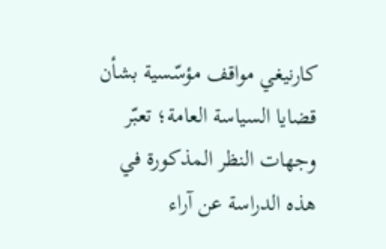كارنيغي مواقف مؤسّسية بشأن قضايا السياسة العامة؛ تعبّر وجهات النظر المذكورة في هذه الدراسة عن آراء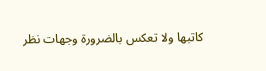كاتبها ولا تعكس بالضرورة وجهات نظر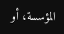المؤسسة، أو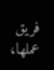فريق عملها،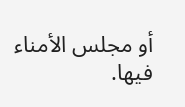أو مجلس الأمناء فيها.